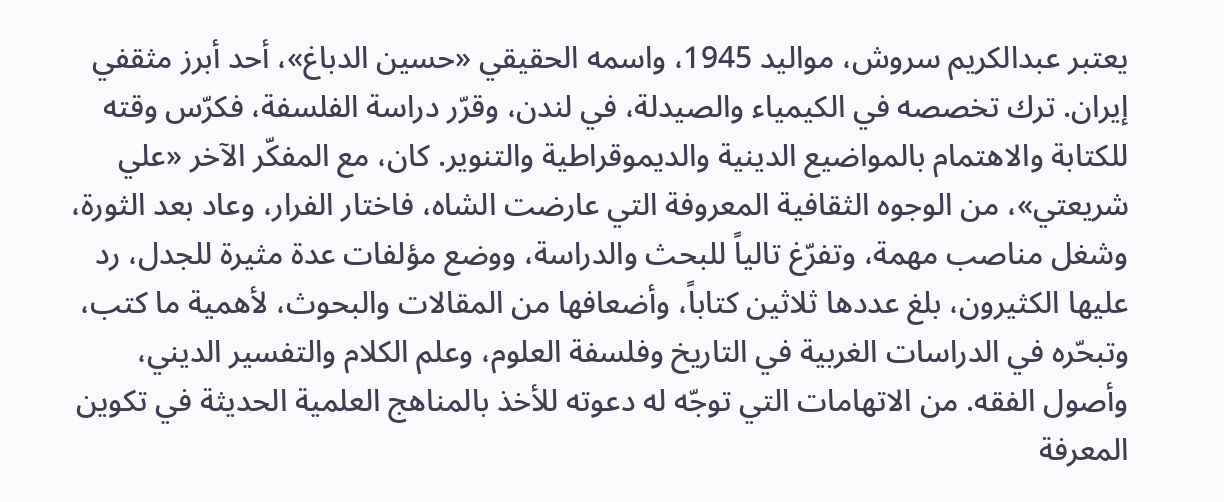يعتبر عبدالكريم سروش، مواليد 1945، واسمه الحقيقي «حسين الدباغ»، أحد أبرز مثقفي إيران. ترك تخصصه في الكيمياء والصيدلة، في لندن، وقرّر دراسة الفلسفة، فكرّس وقته للكتابة والاهتمام بالمواضيع الدينية والديموقراطية والتنوير. كان، مع المفكّر الآخر «علي شريعتي»، من الوجوه الثقافية المعروفة التي عارضت الشاه، فاختار الفرار، وعاد بعد الثورة، وشغل مناصب مهمة، وتفرّغ تالياً للبحث والدراسة، ووضع مؤلفات عدة مثيرة للجدل، رد عليها الكثيرون، بلغ عددها ثلاثين كتاباً، وأضعافها من المقالات والبحوث، لأهمية ما كتب، وتبحّره في الدراسات الغربية في التاريخ وفلسفة العلوم، وعلم الكلام والتفسير الديني، وأصول الفقه. من الاتهامات التي توجّه له دعوته للأخذ بالمناهج العلمية الحديثة في تكوين المعرفة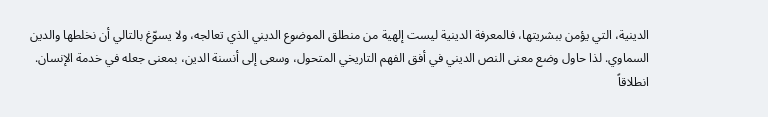الدينية، التي يؤمن ببشريتها، فالمعرفة الدينية ليست إلهية من منطلق الموضوع الديني الذي تعالجه، ولا يسوّغ بالتالي أن نخلطها والدين السماوي. لذا حاول وضع معنى النص الديني في أفق الفهم التاريخي المتحول، وسعى إلى أنسنة الدين، بمعنى جعله في خدمة الإنسان.
انطلاقاً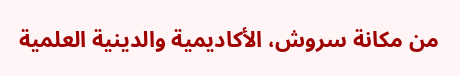من مكانة سروش، الأكاديمية والدينية العلمية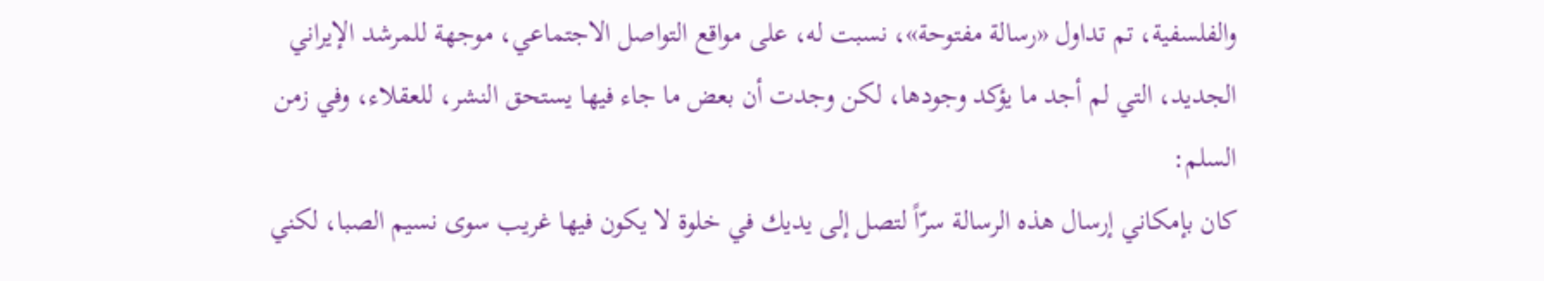والفلسفية، تم تداول «رسالة مفتوحة»، نسبت له، على مواقع التواصل الاجتماعي، موجهة للمرشد الإيراني الجديد، التي لم أجد ما يؤكد وجودها، لكن وجدت أن بعض ما جاء فيها يستحق النشر، للعقلاء، وفي زمن السلم:
كان بإمكاني إرسال هذه الرسالة سرّاً لتصل إلى يديك في خلوة لا يكون فيها غريب سوى نسيم الصبا، لكني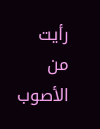رأيت من الأصوب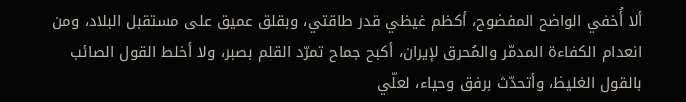ألا أُخفي الواضح المفضوح، أكظم غيظي قدر طاقتي، وبقلق عميق على مستقبل البلاد، ومن انعدام الكفاءة المدمّر والمُحرق لإيران، أكبح جماح تمرّد القلم بصبر، ولا أخلط القول الصائب بالقول الغليظ، وأتحدّث برفق وحياء، لعلّي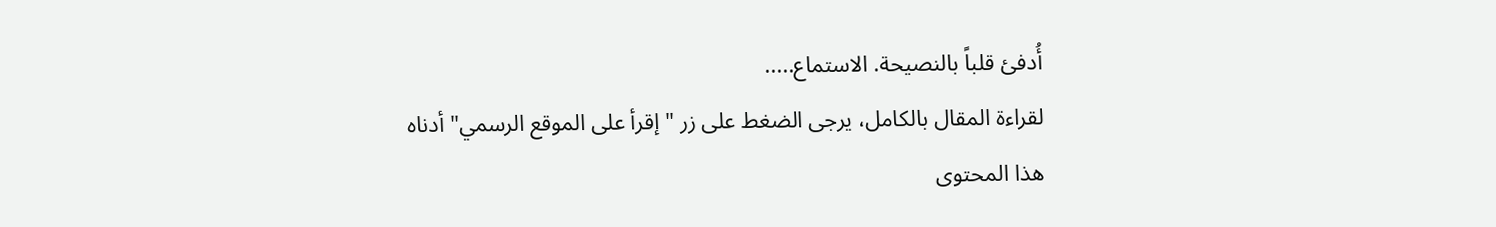أُدفئ قلباً بالنصيحة. الاستماع.....
لقراءة المقال بالكامل، يرجى الضغط على زر "إقرأ على الموقع الرسمي" أدناه
هذا المحتوى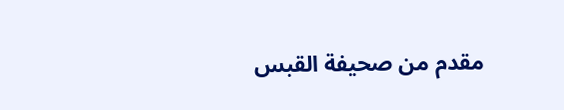مقدم من صحيفة القبس